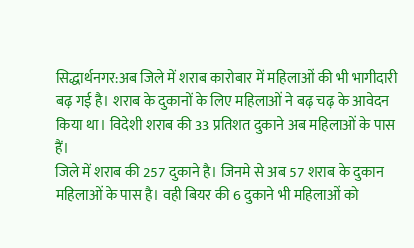सिद्धार्थनगर:अब जिले में शराब कारोबार में महिलाओं की भी भागीदारी बढ़ गई है। शराब के दुकानों के लिए महिलाओं ने बढ़ चढ़ के आवेदन किया था। विदेशी शराब की 33 प्रतिशत दुकाने अब महिलाओं के पास हैं।
जिले में शराब की 257 दुकाने है। जिनमे से अब 57 शराब के दुकान महिलाओं के पास है। वही बियर की 6 दुकाने भी महिलाओं को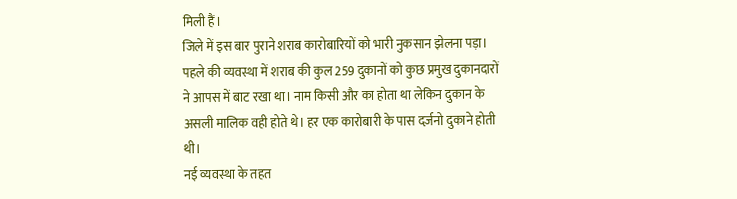मिली हैं।
जिले में इस बार पुराने शराब कारोबारियों को भारी नुकसान झेलना पड़ा। पहले की व्यवस्था में शराब की कुल 259 दुकानों को कुछ प्रमुख दुकानदारों ने आपस में बाट रखा था। नाम किसी और का होता था लेकिन दुकान के असली मालिक वही होते थे। हर एक कारोबारी के पास दर्ज़नो दुकाने होती थी।
नई व्यवस्था के तहत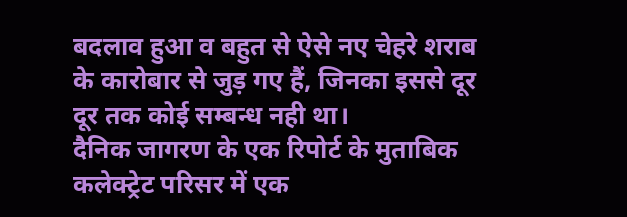बदलाव हुआ व बहुत से ऐसे नए चेहरे शराब के कारोबार से जुड़ गए हैं, जिनका इससे दूर दूर तक कोई सम्बन्ध नही था।
दैनिक जागरण के एक रिपोर्ट के मुताबिक कलेक्ट्रेट परिसर में एक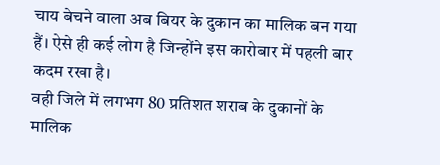चाय बेचने वाला अब बियर के दुकान का मालिक बन गया हैं। ऐसे ही कई लोग है जिन्होंने इस कारोबार में पहली बार कदम रखा है।
वही जिले में लगभग 80 प्रतिशत शराब के दुकानों के मालिक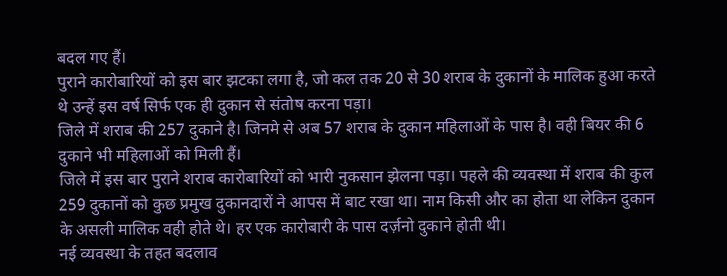बदल गए हैं।
पुराने कारोबारियों को इस बार झटका लगा है, जो कल तक 20 से 30 शराब के दुकानों के मालिक हुआ करते थे उन्हें इस वर्ष सिर्फ एक ही दुकान से संतोष करना पड़ा।
जिले में शराब की 257 दुकाने है। जिनमे से अब 57 शराब के दुकान महिलाओं के पास है। वही बियर की 6 दुकाने भी महिलाओं को मिली हैं।
जिले में इस बार पुराने शराब कारोबारियों को भारी नुकसान झेलना पड़ा। पहले की व्यवस्था में शराब की कुल 259 दुकानों को कुछ प्रमुख दुकानदारों ने आपस में बाट रखा था। नाम किसी और का होता था लेकिन दुकान के असली मालिक वही होते थे। हर एक कारोबारी के पास दर्ज़नो दुकाने होती थी।
नई व्यवस्था के तहत बदलाव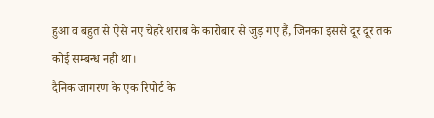हुआ व बहुत से ऐसे नए चेहरे शराब के कारोबार से जुड़ गए हैं, जिनका इससे दूर दूर तक कोई सम्बन्ध नही था।
दैनिक जागरण के एक रिपोर्ट के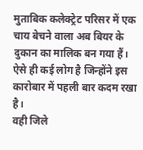मुताबिक कलेक्ट्रेट परिसर में एक चाय बेचने वाला अब बियर के दुकान का मालिक बन गया हैं। ऐसे ही कई लोग है जिन्होंने इस कारोबार में पहली बार कदम रखा है।
वही जिले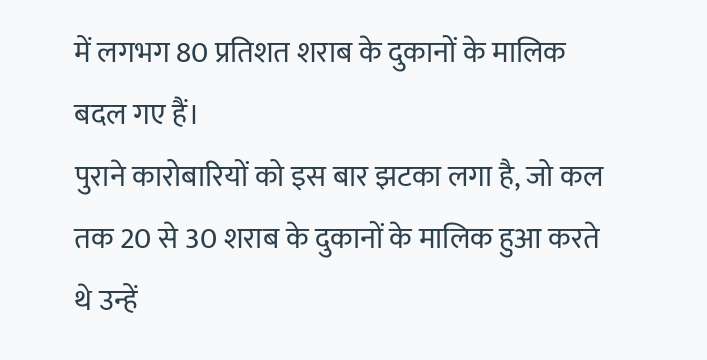में लगभग 80 प्रतिशत शराब के दुकानों के मालिक बदल गए हैं।
पुराने कारोबारियों को इस बार झटका लगा है, जो कल तक 20 से 30 शराब के दुकानों के मालिक हुआ करते थे उन्हें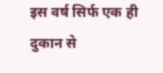इस वर्ष सिर्फ एक ही दुकान से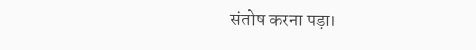संतोष करना पड़ा।